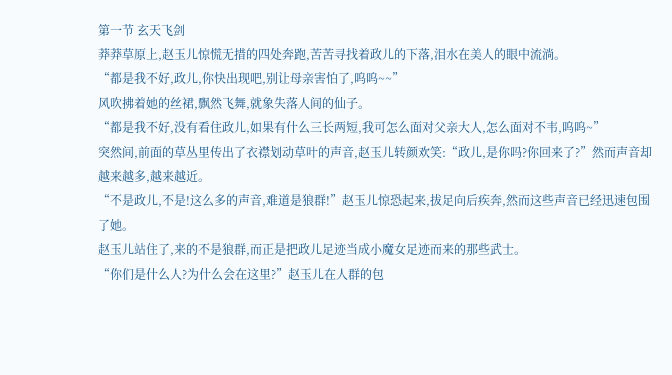第一节 玄天飞剑
莽莽草原上,赵玉儿惊慌无措的四处奔跑,苦苦寻找着政儿的下落,泪水在美人的眼中流淌。
“都是我不好,政儿,你快出现吧,别让母亲害怕了,呜呜~~”
风吹拂着她的丝裙,飘然飞舞,就象失落人间的仙子。
“都是我不好,没有看住政儿,如果有什么三长两短,我可怎么面对父亲大人,怎么面对不韦,呜呜~”
突然间,前面的草丛里传出了衣襟划动草叶的声音,赵玉儿转颜欢笑:“政儿,是你吗?你回来了?”然而声音却越来越多,越来越近。
“不是政儿,不是!这么多的声音,难道是狼群!”赵玉儿惊恐起来,拔足向后疾奔,然而这些声音已经迅速包围了她。
赵玉儿站住了,来的不是狼群,而正是把政儿足迹当成小魔女足迹而来的那些武士。
“你们是什么人?为什么会在这里?”赵玉儿在人群的包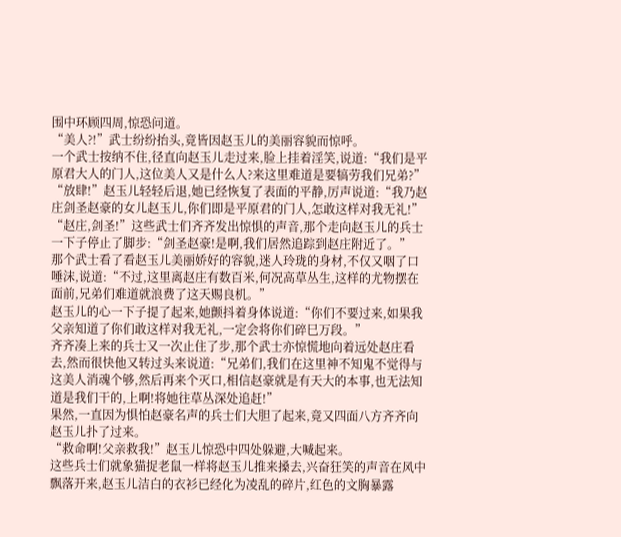围中环顾四周,惊恐问道。
“美人?!”武士纷纷抬头,竟皆因赵玉儿的美丽容貌而惊呼。
一个武士按纳不住,径直向赵玉儿走过来,脸上挂着淫笑,说道:“我们是平原君大人的门人,这位美人又是什么人?来这里难道是要犒劳我们兄弟?”
“放肆!”赵玉儿轻轻后退,她已经恢复了表面的平静,厉声说道:“我乃赵庄剑圣赵豪的女儿赵玉儿,你们即是平原君的门人,怎敢这样对我无礼!”
“赵庄,剑圣!”这些武士们齐齐发出惊惧的声音,那个走向赵玉儿的兵士一下子停止了脚步:“剑圣赵豪!是啊,我们居然追踪到赵庄附近了。”
那个武士看了看赵玉儿美丽娇好的容貌,迷人玲珑的身材,不仅又咽了口唾沫,说道:“不过,这里离赵庄有数百米,何况高草丛生,这样的尤物摆在面前,兄弟们难道就浪费了这天赐良机。”
赵玉儿的心一下子提了起来,她颤抖着身体说道:“你们不要过来,如果我父亲知道了你们敢这样对我无礼,一定会将你们碎巳万段。”
齐齐凑上来的兵士又一次止住了步,那个武士亦惊慌地向着远处赵庄看去,然而很快他又转过头来说道:“兄弟们,我们在这里神不知鬼不觉得与这美人消魂个够,然后再来个灭口,相信赵豪就是有天大的本事,也无法知道是我们干的,上啊!将她往草丛深处追赶!”
果然,一直因为惧怕赵豪名声的兵士们大胆了起来,竟又四面八方齐齐向赵玉儿扑了过来。
“救命啊!父亲救我!”赵玉儿惊恐中四处躲避,大喊起来。
这些兵士们就象猫捉老鼠一样将赵玉儿推来搡去,兴奋狂笑的声音在风中飘落开来,赵玉儿洁白的衣衫已经化为凌乱的碎片,红色的文胸暴露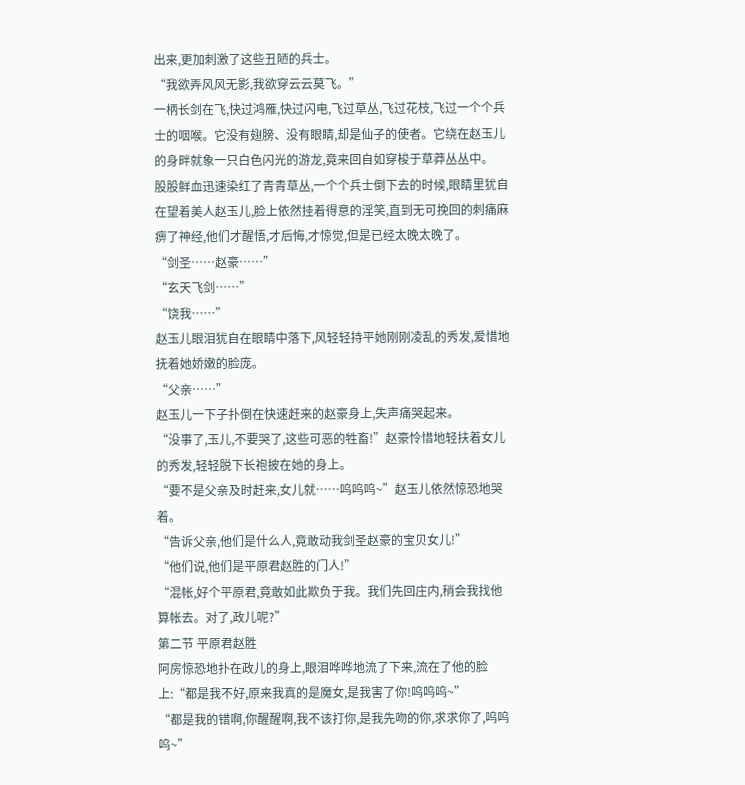出来,更加刺激了这些丑陋的兵士。
“我欲弄风风无影,我欲穿云云莫飞。”
一柄长剑在飞,快过鸿雁,快过闪电,飞过草丛,飞过花枝,飞过一个个兵士的咽喉。它没有翅膀、没有眼睛,却是仙子的使者。它绕在赵玉儿的身畔就象一只白色闪光的游龙,竟来回自如穿梭于草莽丛丛中。
股股鲜血迅速染红了青青草丛,一个个兵士倒下去的时候,眼睛里犹自在望着美人赵玉儿,脸上依然挂着得意的淫笑,直到无可挽回的刺痛麻痹了神经,他们才醒悟,才后悔,才惊觉,但是已经太晚太晚了。
“剑圣……赵豪……”
“玄天飞剑……”
“饶我……”
赵玉儿眼泪犹自在眼睛中落下,风轻轻持平她刚刚凌乱的秀发,爱惜地抚着她娇嫩的脸庞。
“父亲……”
赵玉儿一下子扑倒在快速赶来的赵豪身上,失声痛哭起来。
“没事了,玉儿,不要哭了,这些可恶的牲畜!”赵豪怜惜地轻扶着女儿的秀发,轻轻脱下长袍披在她的身上。
“要不是父亲及时赶来,女儿就……呜呜呜~”赵玉儿依然惊恐地哭着。
“告诉父亲,他们是什么人,竟敢动我剑圣赵豪的宝贝女儿!”
“他们说,他们是平原君赵胜的门人!”
“混帐,好个平原君,竟敢如此欺负于我。我们先回庄内,稍会我找他算帐去。对了,政儿呢?”
第二节 平原君赵胜
阿房惊恐地扑在政儿的身上,眼泪哗哗地流了下来,流在了他的脸上:“都是我不好,原来我真的是魔女,是我害了你!呜呜呜~”
“都是我的错啊,你醒醒啊,我不该打你,是我先吻的你,求求你了,呜呜呜~”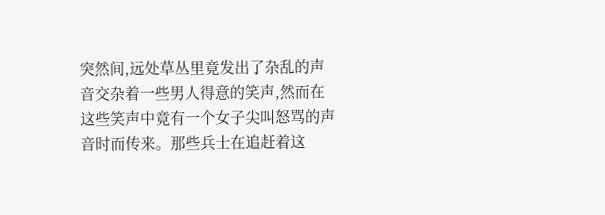突然间,远处草丛里竟发出了杂乱的声音交杂着一些男人得意的笑声,然而在这些笑声中竟有一个女子尖叫怒骂的声音时而传来。那些兵士在追赶着这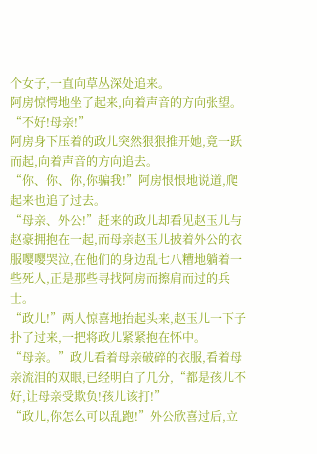个女子,一直向草丛深处追来。
阿房惊愕地坐了起来,向着声音的方向张望。
“不好!母亲!”
阿房身下压着的政儿突然狠狠推开她,竟一跃而起,向着声音的方向追去。
“你、你、你,你骗我!”阿房恨恨地说道,爬起来也追了过去。
“母亲、外公!”赶来的政儿却看见赵玉儿与赵豪拥抱在一起,而母亲赵玉儿披着外公的衣服嘤嘤哭泣,在他们的身边乱七八糟地躺着一些死人,正是那些寻找阿房而擦肩而过的兵士。
“政儿!”两人惊喜地抬起头来,赵玉儿一下子扑了过来,一把将政儿紧紧抱在怀中。
“母亲。”政儿看着母亲破碎的衣服,看着母亲流泪的双眼,已经明白了几分,“都是孩儿不好,让母亲受欺负!孩儿该打!”
“政儿,你怎么可以乱跑!”外公欣喜过后,立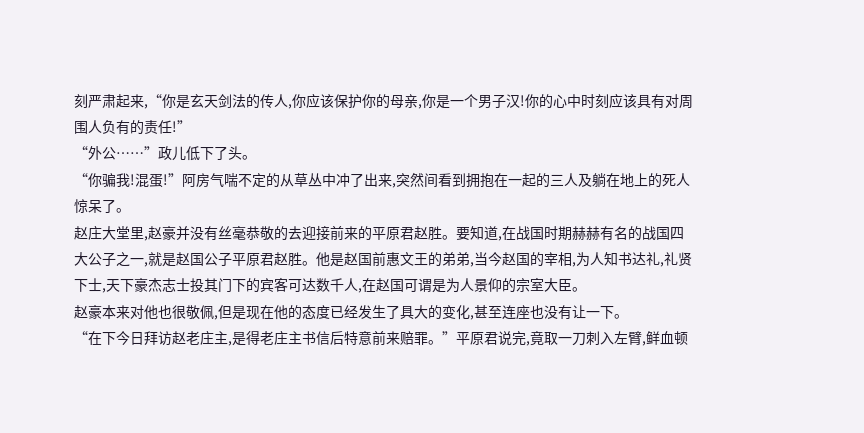刻严肃起来,“你是玄天剑法的传人,你应该保护你的母亲,你是一个男子汉!你的心中时刻应该具有对周围人负有的责任!”
“外公……”政儿低下了头。
“你骗我!混蛋!”阿房气喘不定的从草丛中冲了出来,突然间看到拥抱在一起的三人及躺在地上的死人惊呆了。
赵庄大堂里,赵豪并没有丝毫恭敬的去迎接前来的平原君赵胜。要知道,在战国时期赫赫有名的战国四大公子之一,就是赵国公子平原君赵胜。他是赵国前惠文王的弟弟,当今赵国的宰相,为人知书达礼,礼贤下士,天下豪杰志士投其门下的宾客可达数千人,在赵国可谓是为人景仰的宗室大臣。
赵豪本来对他也很敬佩,但是现在他的态度已经发生了具大的变化,甚至连座也没有让一下。
“在下今日拜访赵老庄主,是得老庄主书信后特意前来赔罪。”平原君说完,竟取一刀刺入左臂,鲜血顿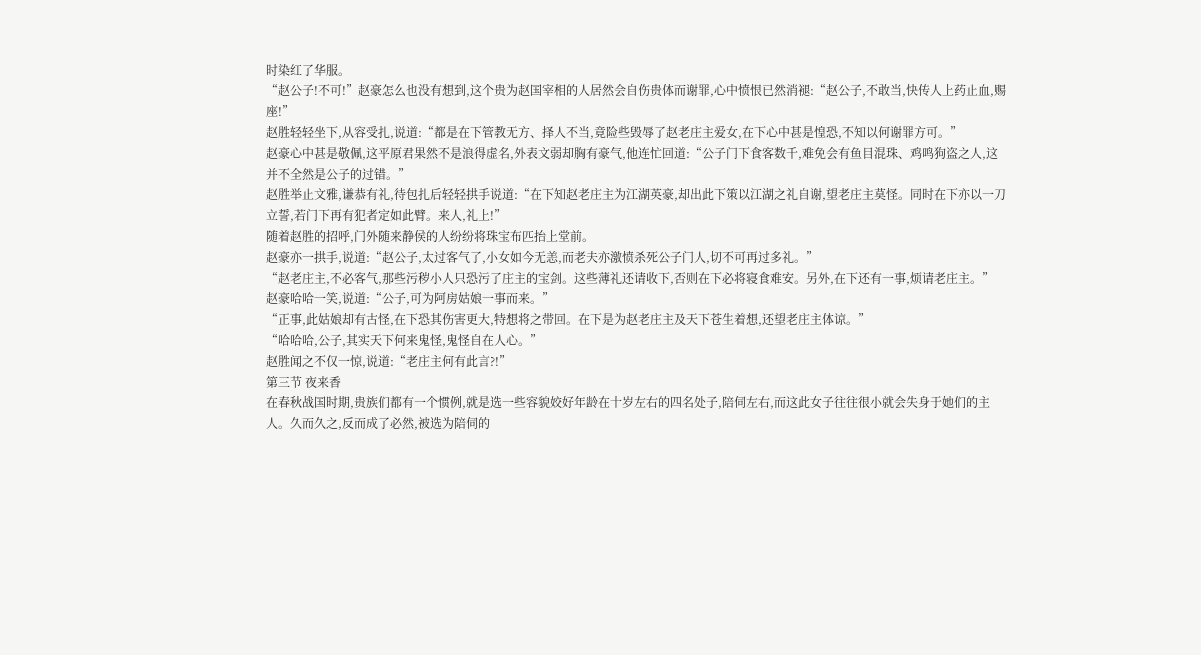时染红了华服。
“赵公子!不可!”赵豪怎么也没有想到,这个贵为赵国宰相的人居然会自伤贵体而谢罪,心中愤恨已然消褪:“赵公子,不敢当,快传人上药止血,赐座!”
赵胜轻轻坐下,从容受扎,说道:“都是在下管教无方、择人不当,竟险些毁辱了赵老庄主爱女,在下心中甚是惶恐,不知以何谢罪方可。”
赵豪心中甚是敬佩,这平原君果然不是浪得虚名,外表文弱却胸有豪气,他连忙回道:“公子门下食客数千,难免会有鱼目混珠、鸡鸣狗盗之人,这并不全然是公子的过错。”
赵胜举止文雅,谦恭有礼,待包扎后轻轻拱手说道:“在下知赵老庄主为江湖英豪,却出此下策以江湖之礼自谢,望老庄主莫怪。同时在下亦以一刀立誓,若门下再有犯者定如此臂。来人,礼上!”
随着赵胜的招呼,门外随来静侯的人纷纷将珠宝布匹抬上堂前。
赵豪亦一拱手,说道:“赵公子,太过客气了,小女如今无恙,而老夫亦激愤杀死公子门人,切不可再过多礼。”
“赵老庄主,不必客气,那些污秽小人只恐污了庄主的宝剑。这些薄礼还请收下,否则在下必将寝食难安。另外,在下还有一事,烦请老庄主。”
赵豪哈哈一笑,说道:“公子,可为阿房姑娘一事而来。”
“正事,此姑娘却有古怪,在下恐其伤害更大,特想将之带回。在下是为赵老庄主及天下苍生着想,还望老庄主体谅。”
“哈哈哈,公子,其实天下何来鬼怪,鬼怪自在人心。”
赵胜闻之不仅一惊,说道:“老庄主何有此言?!”
第三节 夜来香
在春秋战国时期,贵族们都有一个惯例,就是选一些容貌姣好年龄在十岁左右的四名处子,陪伺左右,而这此女子往往很小就会失身于她们的主人。久而久之,反而成了必然,被选为陪伺的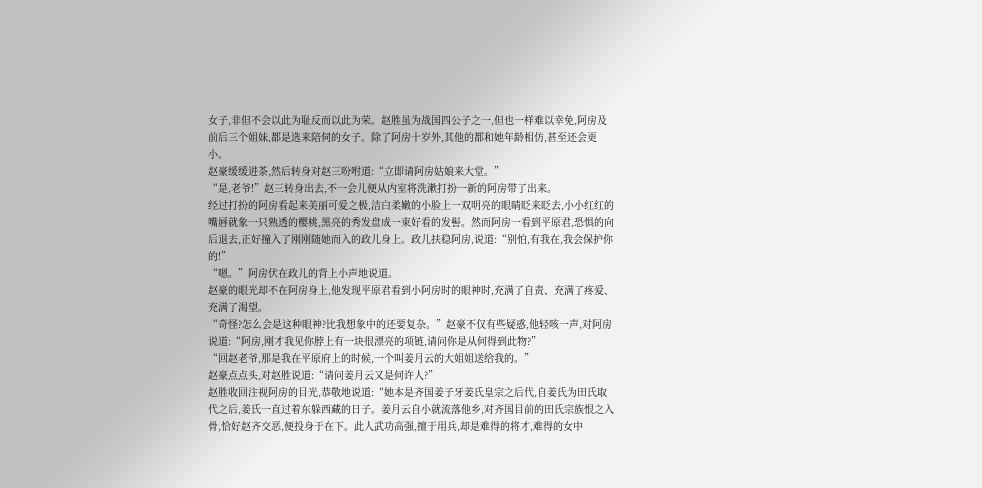女子,非但不会以此为耻反而以此为荣。赵胜虽为战国四公子之一,但也一样难以幸免,阿房及前后三个姐妹,都是选来陪伺的女子。除了阿房十岁外,其他的都和她年龄相仿,甚至还会更小。
赵豪缓缓进茶,然后转身对赵三吩咐道:“立即请阿房姑娘来大堂。”
“是,老爷!”赵三转身出去,不一会儿便从内室将洗漱打扮一新的阿房带了出来。
经过打扮的阿房看起来美丽可爱之极,洁白柔嫩的小脸上一双明亮的眼睛眨来眨去,小小红红的嘴唇就象一只熟透的樱桃,黑亮的秀发盘成一束好看的发髻。然而阿房一看到平原君,恐惧的向后退去,正好撞入了刚刚随她而入的政儿身上。政儿扶稳阿房,说道:“别怕,有我在,我会保护你的!”
“嗯。”阿房伏在政儿的背上小声地说道。
赵豪的眼光却不在阿房身上,他发现平原君看到小阿房时的眼神时,充满了自责、充满了疼爱、充满了渴望。
“奇怪?怎么会是这种眼神?比我想象中的还要复杂。”赵豪不仅有些疑惑,他轻咳一声,对阿房说道:“阿房,刚才我见你脖上有一块很漂亮的项链,请问你是从何得到此物?”
“回赵老爷,那是我在平原府上的时候,一个叫姜月云的大姐姐送给我的。”
赵豪点点头,对赵胜说道:“请问姜月云又是何许人?”
赵胜收回注视阿房的目光,恭敬地说道:“她本是齐国姜子牙姜氏皇宗之后代,自姜氏为田氏取代之后,姜氏一直过着东躲西藏的日子。姜月云自小就流落他乡,对齐国目前的田氏宗族恨之入骨,恰好赵齐交恶,便投身于在下。此人武功高强,擅于用兵,却是难得的将才,难得的女中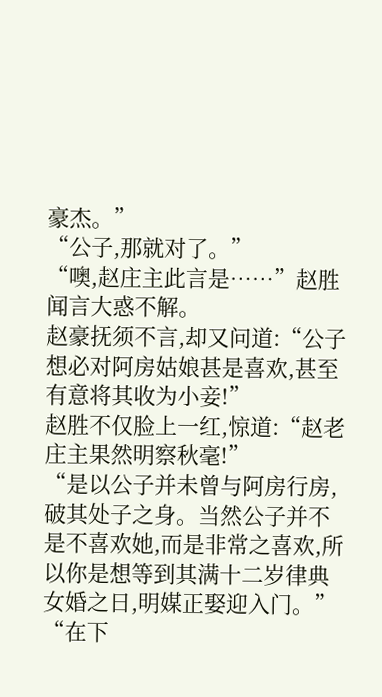豪杰。”
“公子,那就对了。”
“噢,赵庄主此言是……”赵胜闻言大惑不解。
赵豪抚须不言,却又问道:“公子想必对阿房姑娘甚是喜欢,甚至有意将其收为小妾!”
赵胜不仅脸上一红,惊道:“赵老庄主果然明察秋毫!”
“是以公子并未曾与阿房行房,破其处子之身。当然公子并不是不喜欢她,而是非常之喜欢,所以你是想等到其满十二岁律典女婚之日,明媒正娶迎入门。”
“在下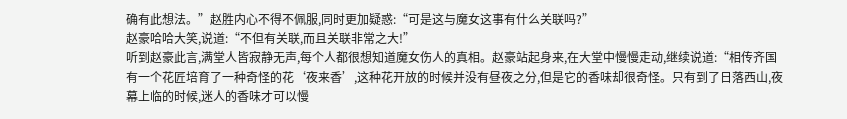确有此想法。”赵胜内心不得不佩服,同时更加疑惑:“可是这与魔女这事有什么关联吗?”
赵豪哈哈大笑,说道:“不但有关联,而且关联非常之大!”
听到赵豪此言,满堂人皆寂静无声,每个人都很想知道魔女伤人的真相。赵豪站起身来,在大堂中慢慢走动,继续说道:“相传齐国有一个花匠培育了一种奇怪的花‘夜来香’,这种花开放的时候并没有昼夜之分,但是它的香味却很奇怪。只有到了日落西山,夜幕上临的时候,迷人的香味才可以慢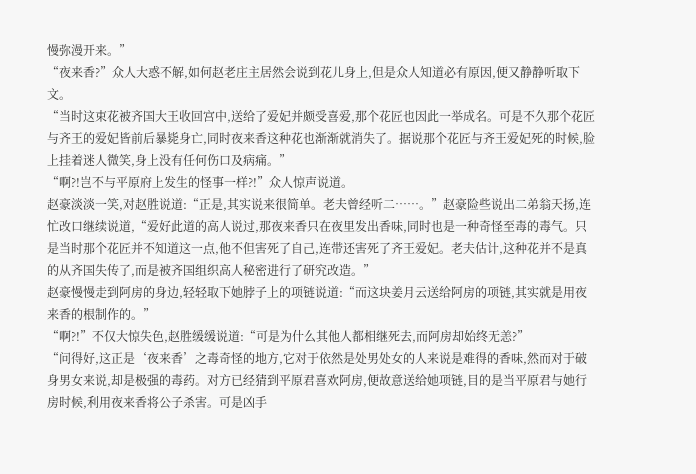慢弥漫开来。”
“夜来香?”众人大惑不解,如何赵老庄主居然会说到花儿身上,但是众人知道必有原因,便又静静听取下文。
“当时这束花被齐国大王收回宫中,送给了爱妃并颇受喜爱,那个花匠也因此一举成名。可是不久那个花匠与齐王的爱妃皆前后暴毙身亡,同时夜来香这种花也渐渐就消失了。据说那个花匠与齐王爱妃死的时候,脸上挂着迷人微笑,身上没有任何伤口及病痛。”
“啊?!岂不与平原府上发生的怪事一样?!”众人惊声说道。
赵豪淡淡一笑,对赵胜说道:“正是,其实说来很简单。老夫曾经听二……。”赵豪险些说出二弟翁天扬,连忙改口继续说道,“爱好此道的高人说过,那夜来香只在夜里发出香味,同时也是一种奇怪至毒的毒气。只是当时那个花匠并不知道这一点,他不但害死了自己,连带还害死了齐王爱妃。老夫估计,这种花并不是真的从齐国失传了,而是被齐国组织高人秘密进行了研究改造。”
赵豪慢慢走到阿房的身边,轻轻取下她脖子上的项链说道:“而这块姜月云送给阿房的项链,其实就是用夜来香的根制作的。”
“啊?!”不仅大惊失色,赵胜缓缓说道:“可是为什么其他人都相继死去,而阿房却始终无恙?”
“问得好,这正是‘夜来香’之毒奇怪的地方,它对于依然是处男处女的人来说是难得的香味,然而对于破身男女来说,却是极强的毒药。对方已经猜到平原君喜欢阿房,便故意送给她项链,目的是当平原君与她行房时候,利用夜来香将公子杀害。可是凶手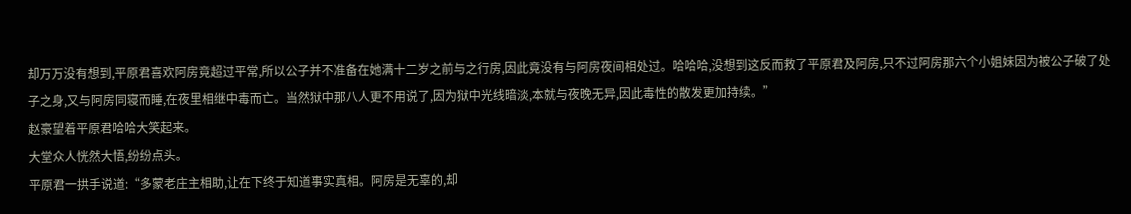却万万没有想到,平原君喜欢阿房竟超过平常,所以公子并不准备在她满十二岁之前与之行房,因此竟没有与阿房夜间相处过。哈哈哈,没想到这反而救了平原君及阿房,只不过阿房那六个小姐妹因为被公子破了处子之身,又与阿房同寝而睡,在夜里相继中毒而亡。当然狱中那八人更不用说了,因为狱中光线暗淡,本就与夜晚无异,因此毒性的散发更加持续。”
赵豪望着平原君哈哈大笑起来。
大堂众人恍然大悟,纷纷点头。
平原君一拱手说道:“多蒙老庄主相助,让在下终于知道事实真相。阿房是无辜的,却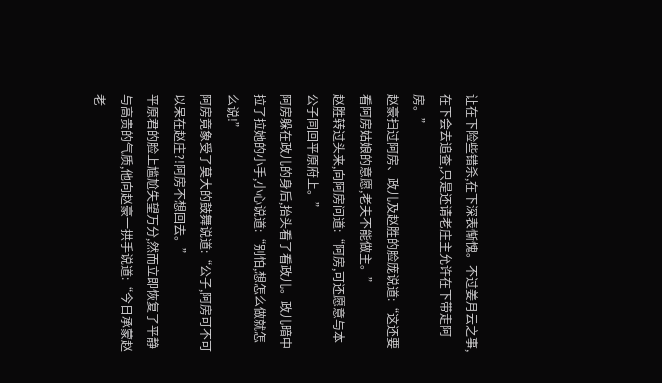让在下险些错杀,在下深表惭愧。不过姜月云之事,在下会去追查,只是还请老庄主允许在下带走阿房。”
赵豪扫过阿房、政儿及赵胜的脸庞说道:“这还要看阿房姑娘的意愿,老夫不能做主。”
赵胜转过头来,向阿房问道:“阿房,可还愿意与本公子同回平原府上。”
阿房躲在政儿的身后,抬头看了看政儿。政儿暗中拉了拉她的小手,小心说道:“别怕,想怎么做就怎么说!”
阿房竟象受了莫大的鼓舞说道:“公子,阿房可不可以呆在赵庄?!阿房不想回去。”
平原君的脸上尴尬失望万分,然而立即恢复了平静与高贵的气质,他向赵豪一拱手说道:“今日承蒙赵老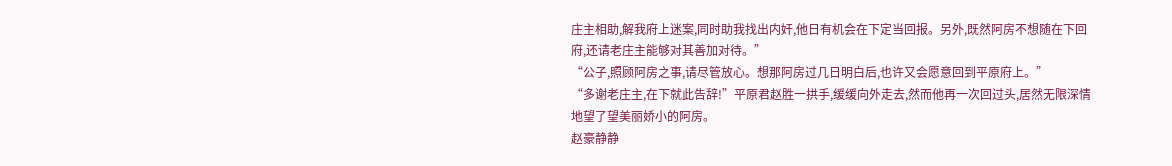庄主相助,解我府上迷案,同时助我找出内奸,他日有机会在下定当回报。另外,既然阿房不想随在下回府,还请老庄主能够对其善加对待。”
“公子,照顾阿房之事,请尽管放心。想那阿房过几日明白后,也许又会愿意回到平原府上。”
“多谢老庄主,在下就此告辞!”平原君赵胜一拱手,缓缓向外走去,然而他再一次回过头,居然无限深情地望了望美丽娇小的阿房。
赵豪静静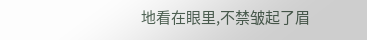地看在眼里,不禁皱起了眉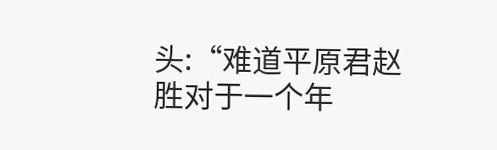头:“难道平原君赵胜对于一个年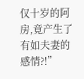仅十岁的阿房,竟产生了有如夫妻的感情?!”